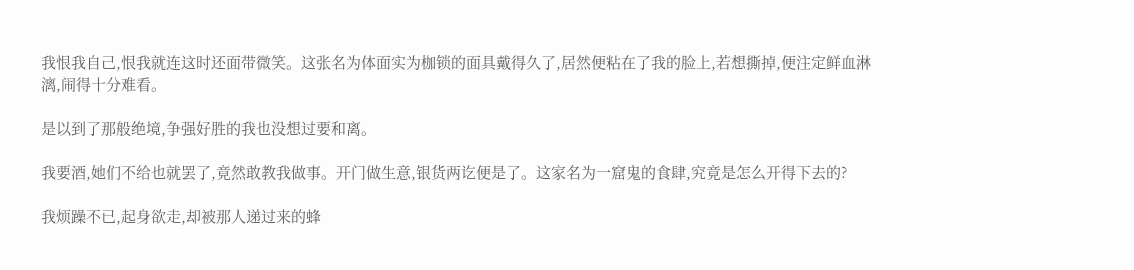我恨我自己,恨我就连这时还面带微笑。这张名为体面实为枷锁的面具戴得久了,居然便粘在了我的脸上,若想撕掉,便注定鲜血淋漓,闹得十分难看。

是以到了那般绝境,争强好胜的我也没想过要和离。

我要酒,她们不给也就罢了,竟然敢教我做事。开门做生意,银货两讫便是了。这家名为一窟鬼的食肆,究竟是怎么开得下去的?

我烦躁不已,起身欲走,却被那人递过来的蜂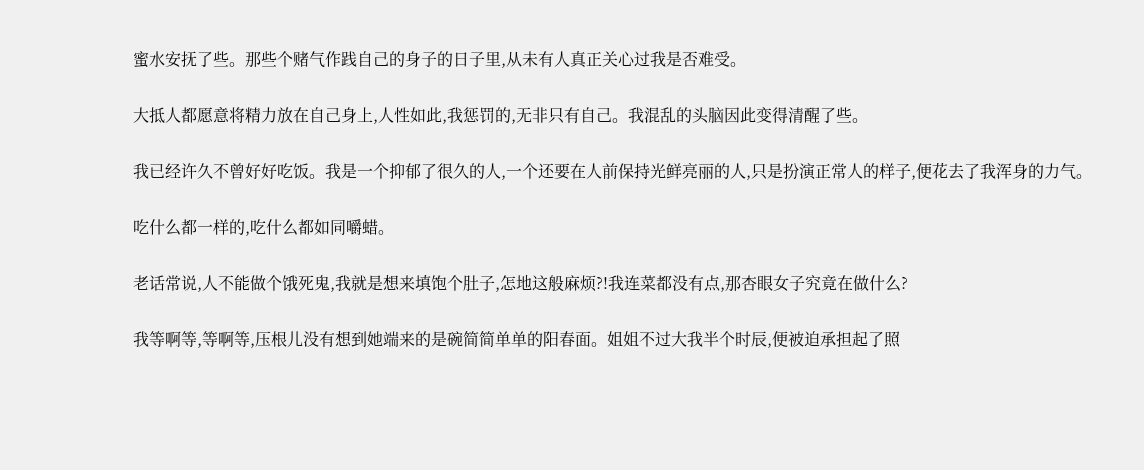蜜水安抚了些。那些个赌气作践自己的身子的日子里,从未有人真正关心过我是否难受。

大抵人都愿意将精力放在自己身上,人性如此,我惩罚的,无非只有自己。我混乱的头脑因此变得清醒了些。

我已经许久不曾好好吃饭。我是一个抑郁了很久的人,一个还要在人前保持光鲜亮丽的人,只是扮演正常人的样子,便花去了我浑身的力气。

吃什么都一样的,吃什么都如同嚼蜡。

老话常说,人不能做个饿死鬼,我就是想来填饱个肚子,怎地这般麻烦?!我连菜都没有点,那杏眼女子究竟在做什么?

我等啊等,等啊等,压根儿没有想到她端来的是碗简简单单的阳春面。姐姐不过大我半个时辰,便被迫承担起了照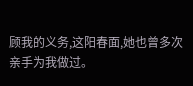顾我的义务,这阳春面,她也曾多次亲手为我做过。